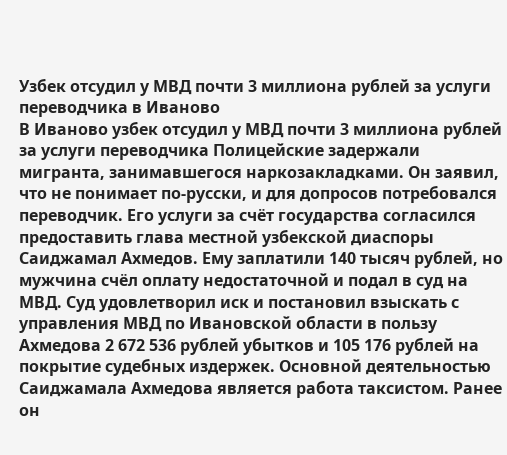Узбек отсудил у МВД почти 3 миллиона рублей за услуги переводчика в Иваново
В Иваново узбек отсудил у МВД почти 3 миллиона рублей за услуги переводчика Полицейские задержали мигранта, занимавшегося наркозакладками. Он заявил, что не понимает по-русски, и для допросов потребовался переводчик. Его услуги за счёт государства согласился предоставить глава местной узбекской диаспоры Саиджамал Ахмедов. Ему заплатили 140 тысяч рублей, но мужчина счёл оплату недостаточной и подал в суд на МВД. Суд удовлетворил иск и постановил взыскать с управления МВД по Ивановской области в пользу Ахмедова 2 672 536 рублей убытков и 105 176 рублей на покрытие судебных издержек. Основной деятельностью Саиджамала Ахмедова является работа таксистом. Ранее он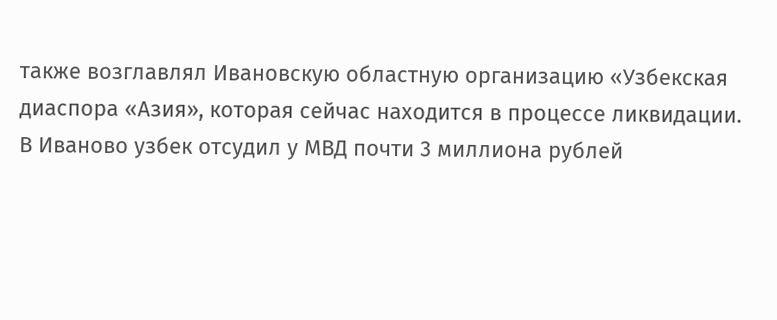также возглавлял Ивановскую областную организацию «Узбекская диаспора «Азия», которая сейчас находится в процессе ликвидации.
В Иваново узбек отсудил у МВД почти 3 миллиона рублей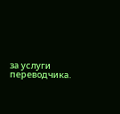за услуги переводчика.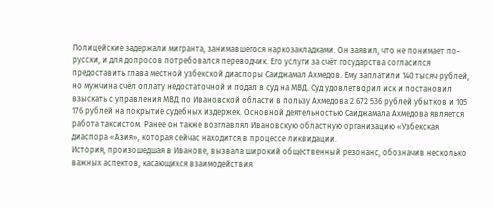Полицейские задержали мигранта, занимавшегося наркозакладками. Он заявил, что не понимает по-русски, и для допросов потребовался переводчик. Его услуги за счёт государства согласился предоставить глава местной узбекской диаспоры Саиджамал Ахмедов. Ему заплатили 140 тысяч рублей, но мужчина счёл оплату недостаточной и подал в суд на МВД. Суд удовлетворил иск и постановил взыскать с управления МВД по Ивановской области в пользу Ахмедова 2 672 536 рублей убытков и 105 176 рублей на покрытие судебных издержек. Основной деятельностью Саиджамала Ахмедова является работа таксистом. Ранее он также возглавлял Ивановскую областную организацию «Узбекская диаспора «Азия», которая сейчас находится в процессе ликвидации.
История, произошедшая в Иванове, вызвала широкий общественный резонанс, обозначив несколько важных аспектов, касающихся взаимодействия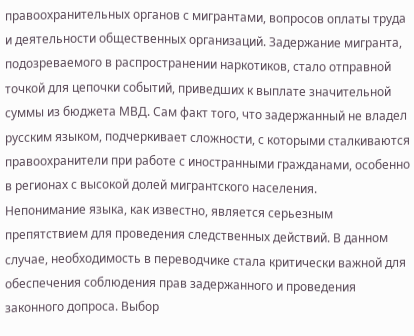правоохранительных органов с мигрантами, вопросов оплаты труда и деятельности общественных организаций. Задержание мигранта, подозреваемого в распространении наркотиков, стало отправной точкой для цепочки событий, приведших к выплате значительной суммы из бюджета МВД. Сам факт того, что задержанный не владел русским языком, подчеркивает сложности, с которыми сталкиваются правоохранители при работе с иностранными гражданами, особенно в регионах с высокой долей мигрантского населения.
Непонимание языка, как известно, является серьезным препятствием для проведения следственных действий. В данном случае, необходимость в переводчике стала критически важной для обеспечения соблюдения прав задержанного и проведения законного допроса. Выбор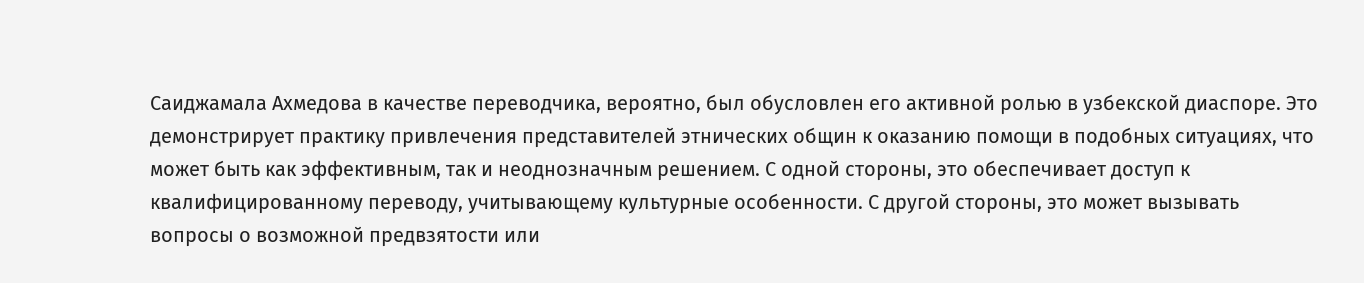Саиджамала Ахмедова в качестве переводчика, вероятно, был обусловлен его активной ролью в узбекской диаспоре. Это демонстрирует практику привлечения представителей этнических общин к оказанию помощи в подобных ситуациях, что может быть как эффективным, так и неоднозначным решением. С одной стороны, это обеспечивает доступ к квалифицированному переводу, учитывающему культурные особенности. С другой стороны, это может вызывать вопросы о возможной предвзятости или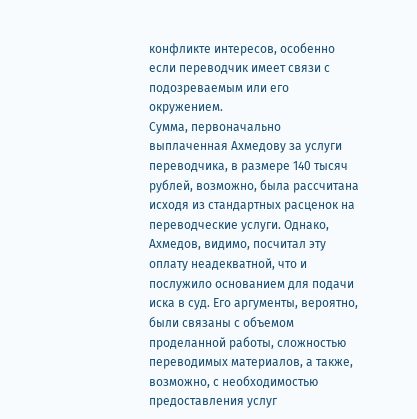конфликте интересов, особенно если переводчик имеет связи с подозреваемым или его окружением.
Сумма, первоначально выплаченная Ахмедову за услуги переводчика, в размере 140 тысяч рублей, возможно, была рассчитана исходя из стандартных расценок на переводческие услуги. Однако, Ахмедов, видимо, посчитал эту оплату неадекватной, что и послужило основанием для подачи иска в суд. Его аргументы, вероятно, были связаны с объемом проделанной работы, сложностью переводимых материалов, а также, возможно, с необходимостью предоставления услуг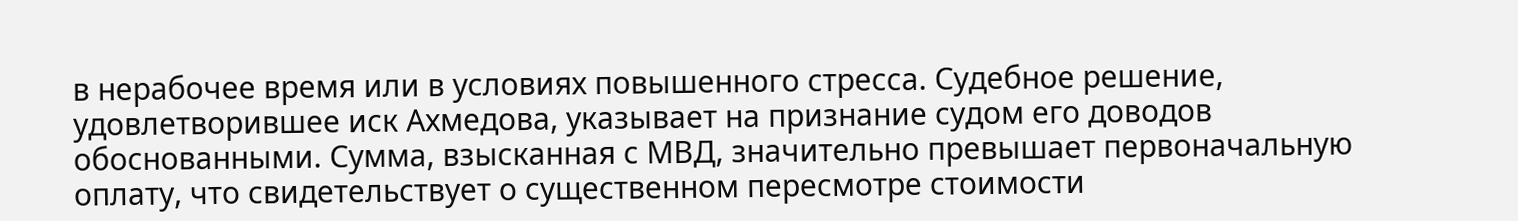в нерабочее время или в условиях повышенного стресса. Судебное решение, удовлетворившее иск Ахмедова, указывает на признание судом его доводов обоснованными. Сумма, взысканная с МВД, значительно превышает первоначальную оплату, что свидетельствует о существенном пересмотре стоимости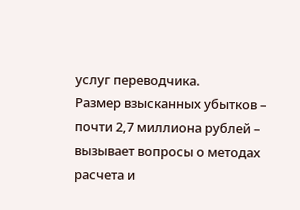услуг переводчика.
Размер взысканных убытков – почти 2,7 миллиона рублей – вызывает вопросы о методах расчета и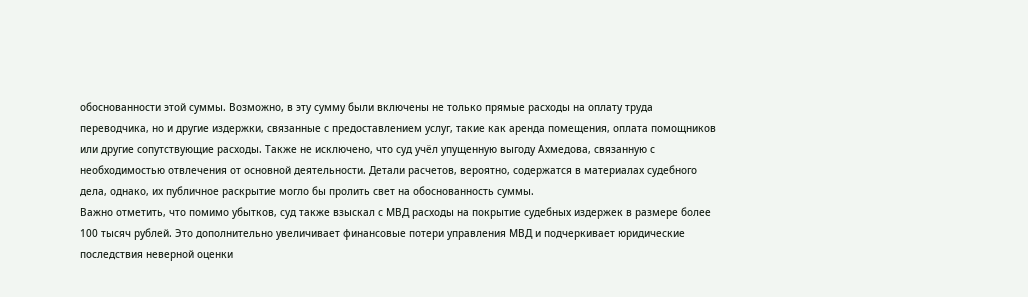обоснованности этой суммы. Возможно, в эту сумму были включены не только прямые расходы на оплату труда переводчика, но и другие издержки, связанные с предоставлением услуг, такие как аренда помещения, оплата помощников или другие сопутствующие расходы. Также не исключено, что суд учёл упущенную выгоду Ахмедова, связанную с необходимостью отвлечения от основной деятельности. Детали расчетов, вероятно, содержатся в материалах судебного дела, однако, их публичное раскрытие могло бы пролить свет на обоснованность суммы.
Важно отметить, что помимо убытков, суд также взыскал с МВД расходы на покрытие судебных издержек в размере более 100 тысяч рублей. Это дополнительно увеличивает финансовые потери управления МВД и подчеркивает юридические последствия неверной оценки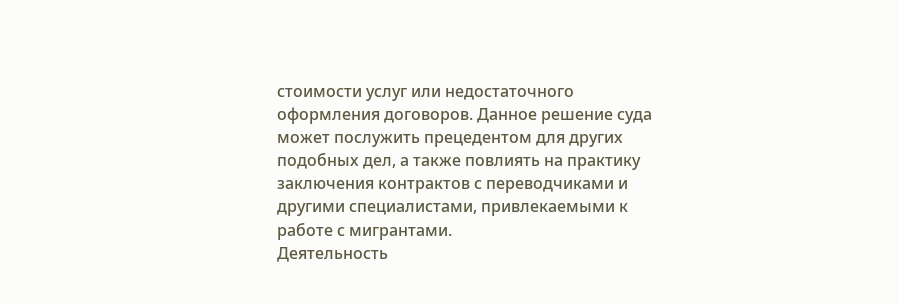стоимости услуг или недостаточного оформления договоров. Данное решение суда может послужить прецедентом для других подобных дел, а также повлиять на практику заключения контрактов с переводчиками и другими специалистами, привлекаемыми к работе с мигрантами.
Деятельность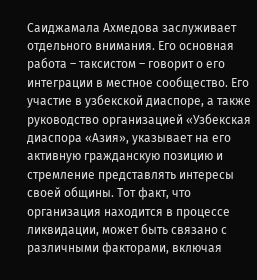Саиджамала Ахмедова заслуживает отдельного внимания. Его основная работа – таксистом – говорит о его интеграции в местное сообщество. Его участие в узбекской диаспоре, а также руководство организацией «Узбекская диаспора «Азия», указывает на его активную гражданскую позицию и стремление представлять интересы своей общины. Тот факт, что организация находится в процессе ликвидации, может быть связано с различными факторами, включая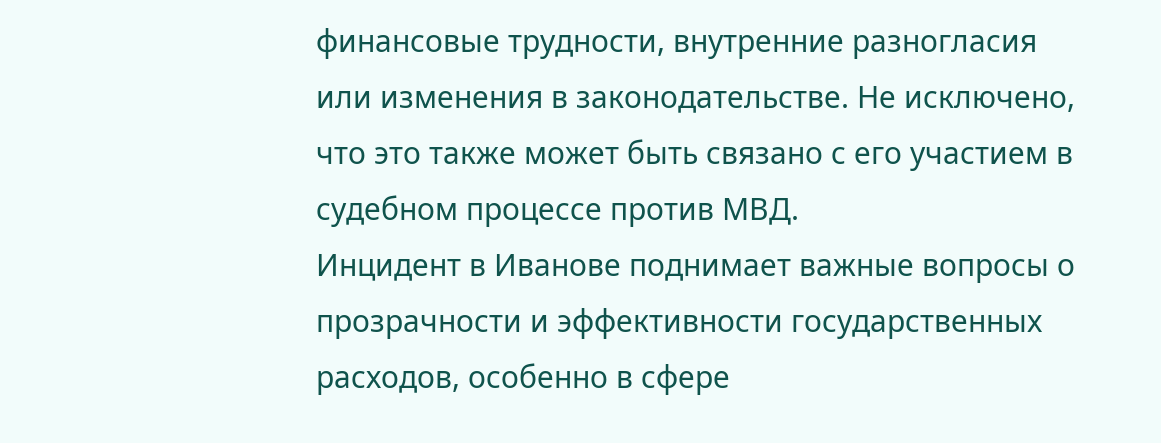финансовые трудности, внутренние разногласия или изменения в законодательстве. Не исключено, что это также может быть связано с его участием в судебном процессе против МВД.
Инцидент в Иванове поднимает важные вопросы о прозрачности и эффективности государственных расходов, особенно в сфере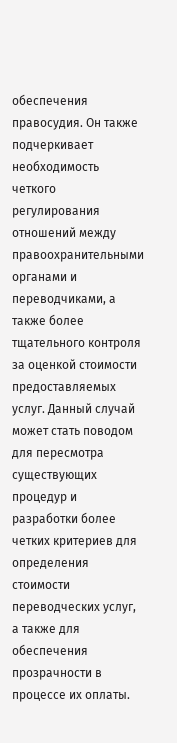обеспечения правосудия. Он также подчеркивает необходимость четкого регулирования отношений между правоохранительными органами и переводчиками, а также более тщательного контроля за оценкой стоимости предоставляемых услуг. Данный случай может стать поводом для пересмотра существующих процедур и разработки более четких критериев для определения стоимости переводческих услуг, а также для обеспечения прозрачности в процессе их оплаты.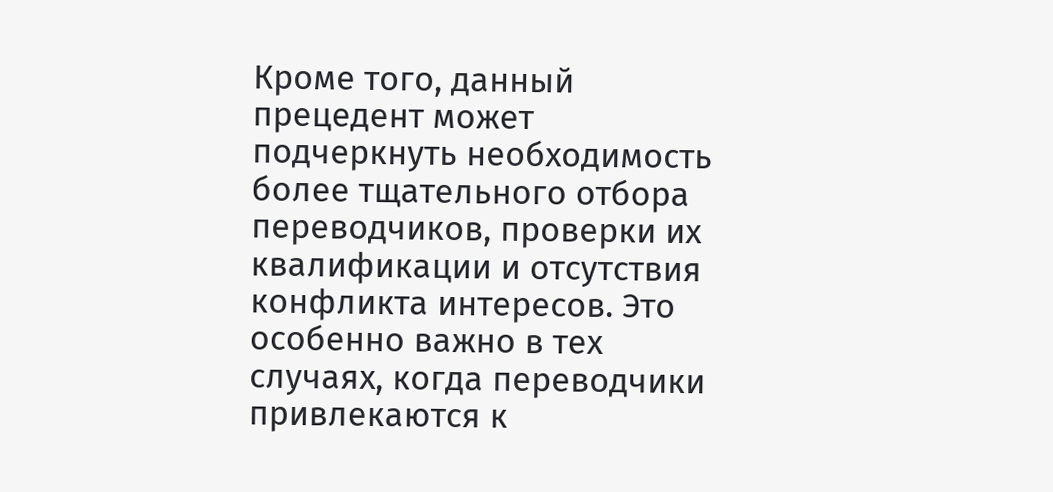Кроме того, данный прецедент может подчеркнуть необходимость более тщательного отбора переводчиков, проверки их квалификации и отсутствия конфликта интересов. Это особенно важно в тех случаях, когда переводчики привлекаются к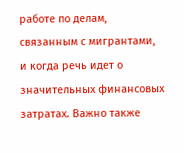работе по делам, связанным с мигрантами, и когда речь идет о значительных финансовых затратах. Важно также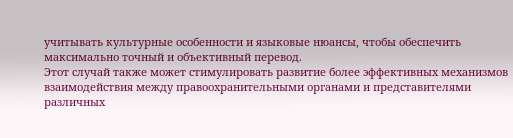учитывать культурные особенности и языковые нюансы, чтобы обеспечить максимально точный и объективный перевод.
Этот случай также может стимулировать развитие более эффективных механизмов взаимодействия между правоохранительными органами и представителями различных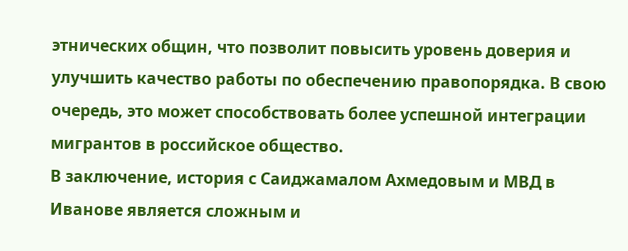этнических общин, что позволит повысить уровень доверия и улучшить качество работы по обеспечению правопорядка. В свою очередь, это может способствовать более успешной интеграции мигрантов в российское общество.
В заключение, история с Саиджамалом Ахмедовым и МВД в Иванове является сложным и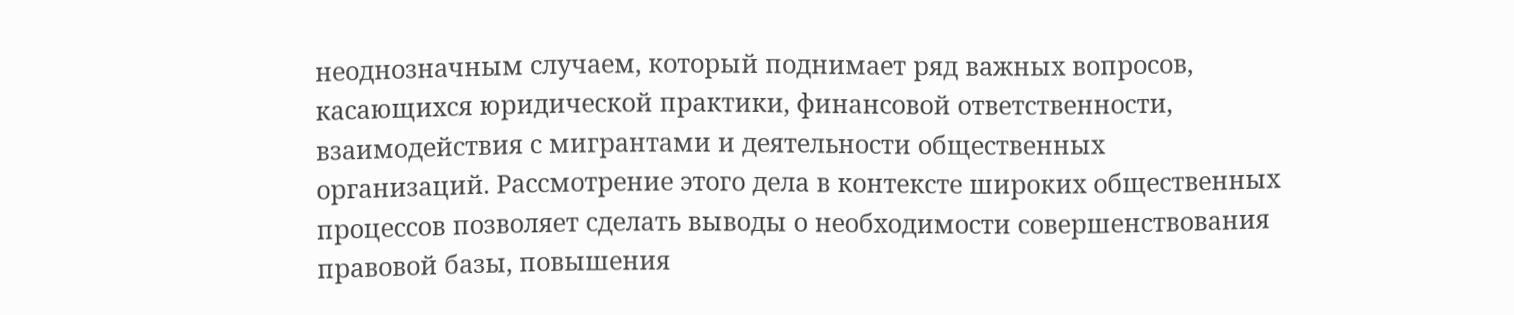неоднозначным случаем, который поднимает ряд важных вопросов, касающихся юридической практики, финансовой ответственности, взаимодействия с мигрантами и деятельности общественных организаций. Рассмотрение этого дела в контексте широких общественных процессов позволяет сделать выводы о необходимости совершенствования правовой базы, повышения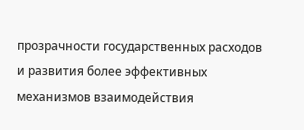прозрачности государственных расходов и развития более эффективных механизмов взаимодействия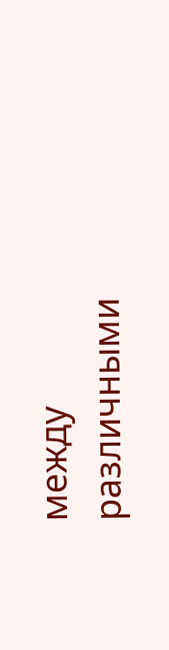между различными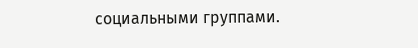социальными группами.